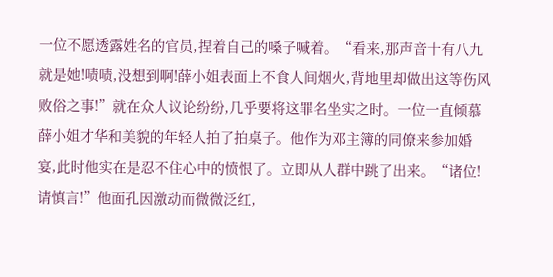一位不愿透露姓名的官员,捏着自己的嗓子喊着。“看来,那声音十有八九就是她!啧啧,没想到啊!薛小姐表面上不食人间烟火,背地里却做出这等伤风败俗之事!”就在众人议论纷纷,几乎要将这罪名坐实之时。一位一直倾慕薛小姐才华和美貌的年轻人拍了拍桌子。他作为邓主簿的同僚来参加婚宴,此时他实在是忍不住心中的愤恨了。立即从人群中跳了出来。“诸位!请慎言!”他面孔因激动而微微泛红,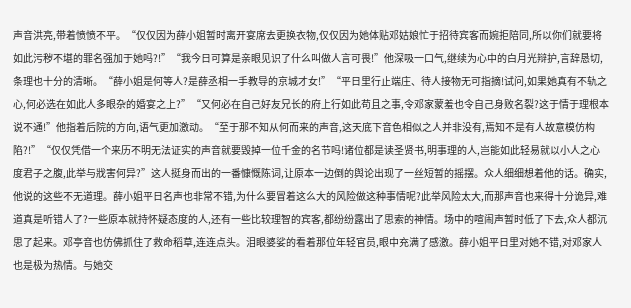声音洪亮,带着愤愤不平。“仅仅因为薛小姐暂时离开宴席去更换衣物,仅仅因为她体贴邓姑娘忙于招待宾客而婉拒陪同,所以你们就要将如此污秽不堪的罪名强加于她吗?!”“我今日可算是亲眼见识了什么叫做人言可畏!”他深吸一口气,继续为心中的白月光辩护,言辞恳切,条理也十分的清晰。“薛小姐是何等人?是薛丞相一手教导的京城才女!”“平日里行止端庄、待人接物无可指摘!试问,如果她真有不轨之心,何必选在如此人多眼杂的婚宴之上?”“又何必在自己好友兄长的府上行如此苟且之事,令邓家蒙羞也令自己身败名裂?这于情于理根本说不通!”他指着后院的方向,语气更加激动。“至于那不知从何而来的声音,这天底下音色相似之人并非没有,焉知不是有人故意模仿构陷?!”“仅仅凭借一个来历不明无法证实的声音就要毁掉一位千金的名节吗!诸位都是读圣贤书,明事理的人,岂能如此轻易就以小人之心度君子之腹,此举与戕害何异?”这人挺身而出的一番慷慨陈词,让原本一边倒的舆论出现了一丝短暂的摇摆。众人细细想着他的话。确实,他说的这些不无道理。薛小姐平日名声也非常不错,为什么要冒着这么大的风险做这种事情呢?此举风险太大,而那声音也来得十分诡异,难道真是听错人了?一些原本就持怀疑态度的人,还有一些比较理智的宾客,都纷纷露出了思索的神情。场中的喧闹声暂时低了下去,众人都沉思了起来。邓亭音也仿佛抓住了救命稻草,连连点头。泪眼婆娑的看着那位年轻官员,眼中充满了感激。薛小姐平日里对她不错,对邓家人也是极为热情。与她交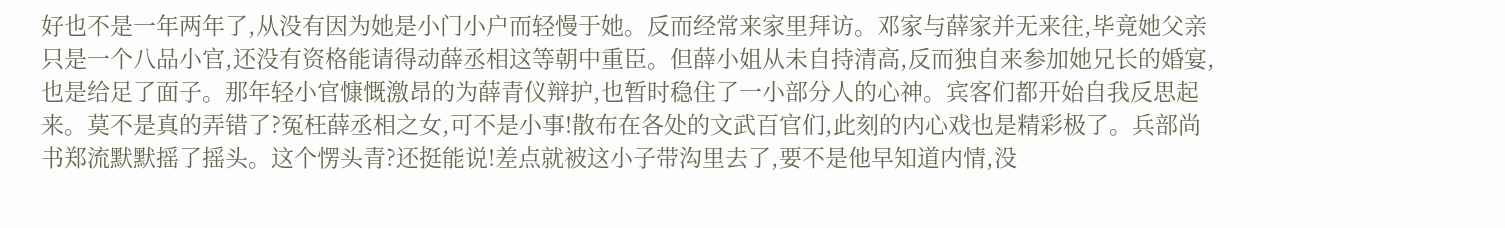好也不是一年两年了,从没有因为她是小门小户而轻慢于她。反而经常来家里拜访。邓家与薛家并无来往,毕竟她父亲只是一个八品小官,还没有资格能请得动薛丞相这等朝中重臣。但薛小姐从未自持清高,反而独自来参加她兄长的婚宴,也是给足了面子。那年轻小官慷慨激昂的为薛青仪辩护,也暂时稳住了一小部分人的心神。宾客们都开始自我反思起来。莫不是真的弄错了?冤枉薛丞相之女,可不是小事!散布在各处的文武百官们,此刻的内心戏也是精彩极了。兵部尚书郑流默默摇了摇头。这个愣头青?还挺能说!差点就被这小子带沟里去了,要不是他早知道内情,没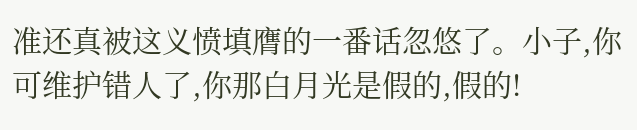准还真被这义愤填膺的一番话忽悠了。小子,你可维护错人了,你那白月光是假的,假的!